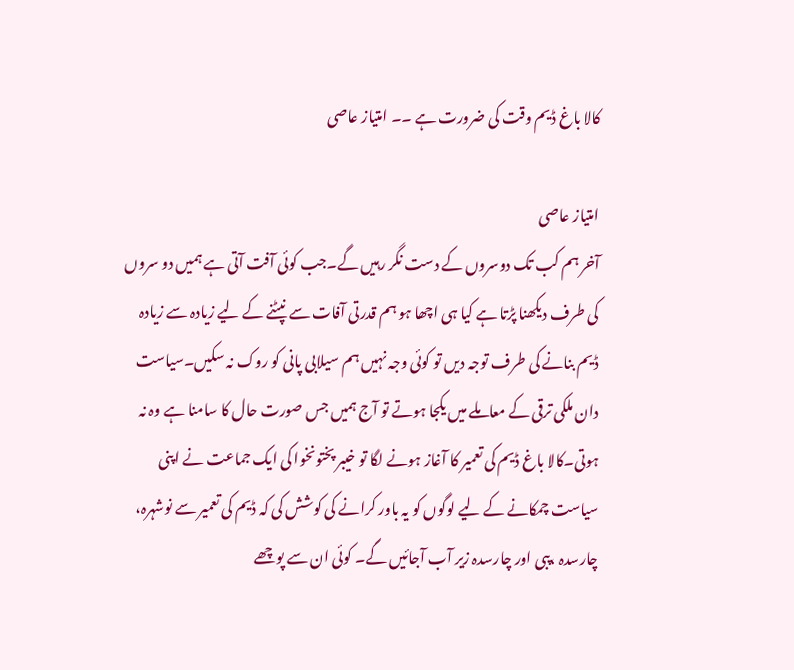کالا باغ ڈیم وقت کی ضرورت ہے ۔۔ امتیاز عاصی

امتیاز عاصی
آخر ہم کب تک دوسروں کے دست نگر رہیں گے۔جب کوئی آفت آتی ہے ہمیں دو سروں کی طرف دیکھنا پڑتا ہے کیا ہی اچھا ہو ہم قدرتی آفات سے نپٹنے کے لیے زیادہ سے زیادہ ڈیم بنانے کی طرف توجہ دیں تو کوئی وجہ نہیں ہم سیلابی پانی کو روک نہ سکیں۔سیاست دان ملکی ترقی کے معاملے میں یکجا ہوتے تو آج ہمیں جس صورت حال کا سامنا ہے وہ نہ ہوتی۔کالا باغ ڈیم کی تعمیر کا آغاز ہونے لگا تو خیبر پختونخوا کی ایک جماعت نے اپنی سیاست چمکانے کے لیے لوگوں کو یہ باور کرانے کی کوشش کی کہ ڈیم کی تعمیر سے نوشہرہ، چارسدہ ،پبی اور چارسدہ زیر آب آجائیں گے۔ کوئی ان سے پوچھے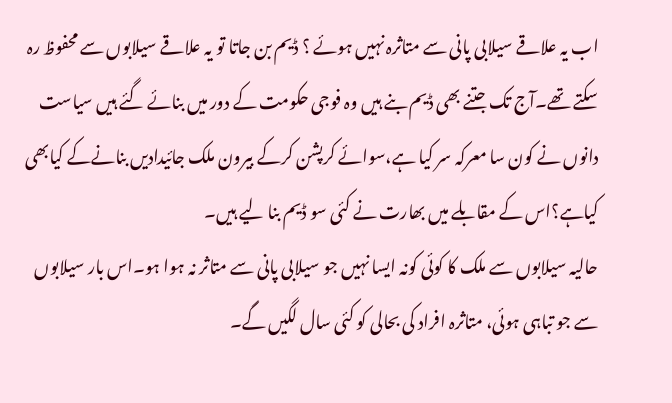اب یہ علاقے سیلابی پانی سے متاثرہ نہیں ہوئے ؟ ڈیم بن جاتا تو یہ علاقے سیلابوں سے محفوظ رہ سکتے تھے۔آج تک جتنے بھی ڈیم بنے ہیں وہ فوجی حکومت کے دور میں بنائے گئے ہیں سیاست دانوں نے کون سا معرکہ سر کیا ہے،سوائے کرپشن کرکے بیرون ملک جائیدادیں بنانےکے کیابھی کیاہے؟اس کے مقابلے میں بھارت نے کئی سو ڈیم بنا لیے ہیں۔
حالیہ سیلابوں سے ملک کا کوئی کونہ ایسا نہیں جو سیلابی پانی سے متاثر نہ ہوا ہو۔اس بار سیلابوں سے جو تباہی ہوئی، متاثرہ افراد کی بحالی کو کئی سال لگیں گے۔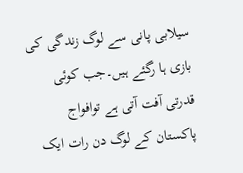سیلابی پانی سے لوگ زندگی کی بازی ہا رگئے ہیں۔جب کوئی قدرتی آفت آتی ہے توافواج پاکستان کے لوگ دن رات ایک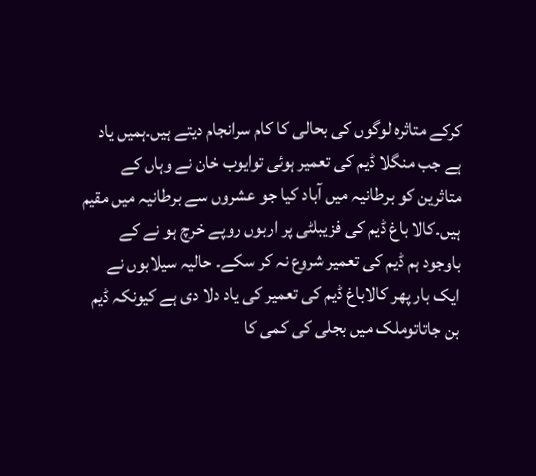کرکے متاثرہ لوگوں کی بحالی کا کام سرانجام دیتے ہیں۔ہمیں یاد ہے جب منگلا ڈیم کی تعمیر ہوئی توایوب خان نے وہاں کے متاثرین کو برطانیہ میں آباد کیا جو عشروں سے برطانیہ میں مقیم ہیں۔کالا باغ ڈیم کی فزیبلٹی پر اربوں روپے خرچ ہو نے کے باوجود ہم ڈیم کی تعمیر شروع نہ کر سکے۔ حالیہ سیلابوں نے ایک بار پھر کالاباغ ڈیم کی تعمیر کی یاد دلا دی ہے کیونکہ ڈیم بن جاتاتوملک میں بجلی کی کمی کا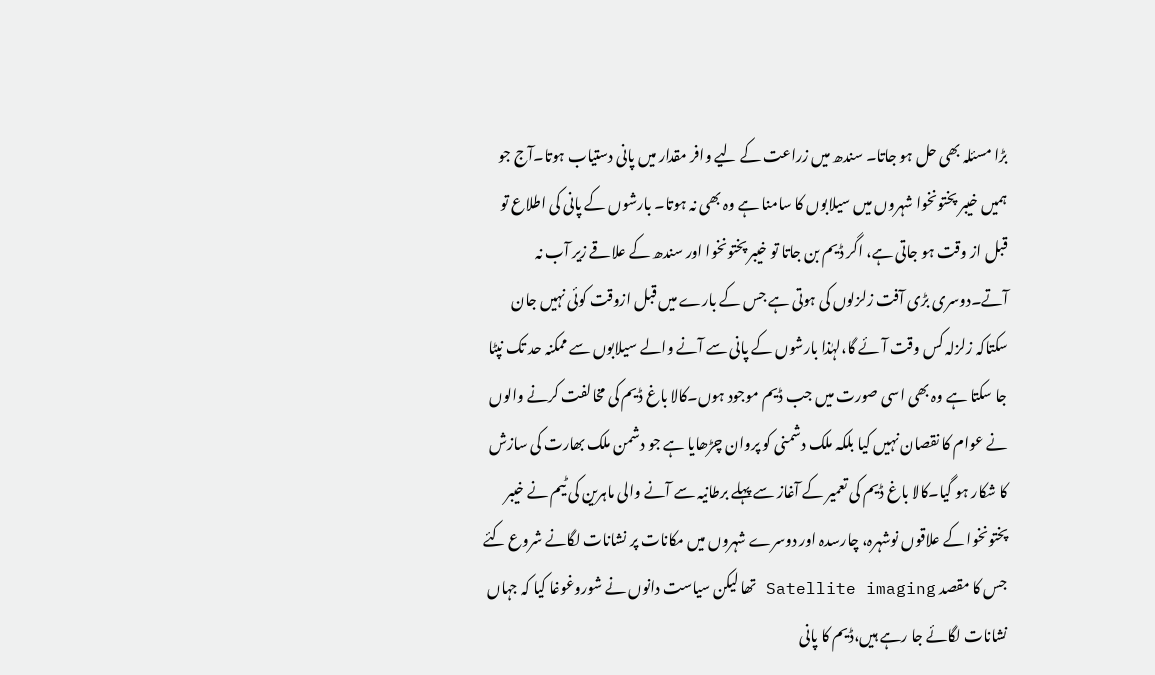بڑا مسئلہ بھی حل ہو جاتا۔ سندھ میں زراعت کے لیے وافر مقدار میں پانی دستیاب ہوتا۔آج جو ہمیں خیبر پختونخوا شہروں میں سیلابوں کا سامنا ہے وہ بھی نہ ہوتا۔ بارشوں کے پانی کی اطلاع تو قبل از وقت ہو جاتی ہے، اگر ڈیم بن جاتا تو خیبر پختونخوا اور سندھ کے علاقے زیر آب نہ آتے۔دوسری بڑی آفت زلزلوں کی ہوتی ہے جس کے بارے میں قبل ازوقت کوئی نہیں جان سکتاکہ زلزلہ کس وقت آئے گا،لہٰذا بارشوں کے پانی سے آنے والے سیلابوں سے ممکنہ حد تک نپٹا جا سکتا ہے وہ بھی اسی صورت میں جب ڈیم موجود ہوں۔کالا باغ ڈیم کی مخالفت کرنے والوں نے عوام کا نقصان نہیں کیا بلکہ ملک دشمنی کو پروان چڑھایا ہے جو دشمن ملک بھارت کی سازش کا شکار ہو گیا۔کالا باغ ڈیم کی تعمیر کے آغاز سے پہلے برطانیہ سے آنے والی ماہرین کی ٹیم نے خیبر پختونخوا کے علاقوں نوشہرہ، چارسدہ اور دوسرے شہروں میں مکانات پر نشانات لگانے شروع کئے جس کا مقصد Satellite imaging تھا لیکن سیاست دانوں نے شوروغوغا کیا کہ جہاں نشانات لگائے جا رہے ہیں،ڈیم کا پانی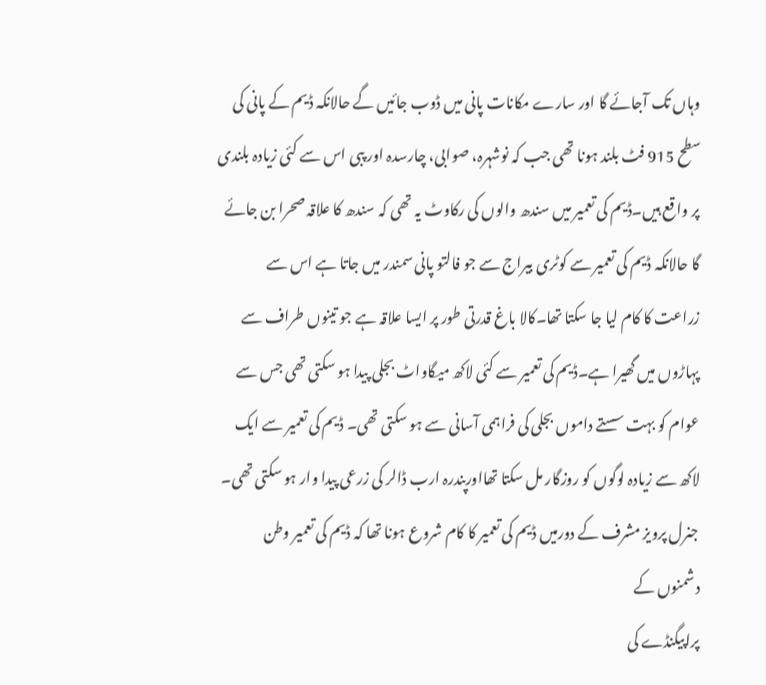وہاں تک آجائے گا اور سارے مکانات پانی میں ڈوب جائیں گے حالانکہ ڈیم کے پانی کی سطح 915 فٹ بلند ہونا تھی جب کہ نوشہرہ، صوابی، چارسدہ اور پبی اس سے کئی زیادہ بلندی پر واقع ہیں۔ڈیم کی تعمیر میں سندھ والوں کی رکاوٹ یہ تھی کہ سندھ کا علاقہ صحرا بن جائے گا حالانکہ ڈیم کی تعمیر سے کوٹری بیراج سے جو فالتو پانی سمندر میں جاتا ہے اس سے زراعت کا کام لیا جا سکتا تھا۔کالا باغ قدرتی طور پر ایسا علاقہ ہے جو تینوں طراف سے پہاڑوں میں گھیرا ہے۔ڈیم کی تعمیر سے کئی لاکھ میگاواٹ بجلی پیدا ہو سکتی تھی جس سے عوام کو بہت سستے داموں بجلی کی فراہمی آسانی سے ہو سکتی تھی۔ ڈیم کی تعمیر سے ایک لاکھ سے زیادہ لوگوں کو روزگار مل سکتا تھااورپندرہ ارب ڈالر کی زرعی پیدا وار ہو سکتی تھی۔
جنرل پرویز مشرف کے دورمیں ڈیم کی تعمیر کا کام شروع ہونا تھا کہ ڈیم کی تعمیر وطن دشمنوں کے
پراپیگنڈے کی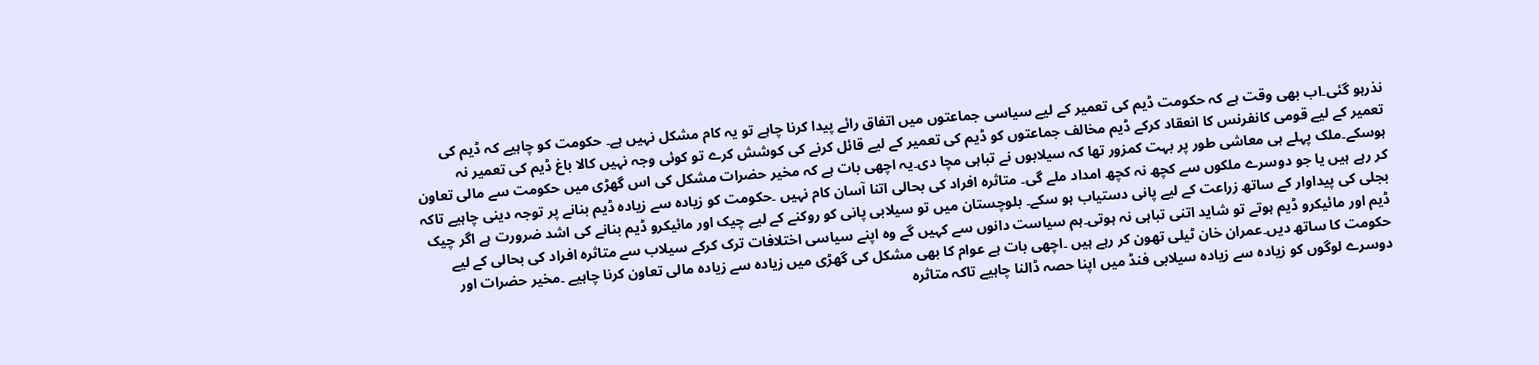نذرہو گئی۔اب بھی وقت ہے کہ حکومت ڈیم کی تعمیر کے لیے سیاسی جماعتوں میں اتفاق رائے پیدا کرنا چاہے تو یہ کام مشکل نہیں ہے۔ حکومت کو چاہیے کہ ڈیم کی تعمیر کے لیے قومی کانفرنس کا انعقاد کرکے ڈیم مخالف جماعتوں کو ڈیم کی تعمیر کے لیے قائل کرنے کی کوشش کرے تو کوئی وجہ نہیں کالا باغ ڈیم کی تعمیر نہ ہوسکے۔ملک پہلے ہی معاشی طور پر بہت کمزور تھا کہ سیلابوں نے تباہی مچا دی۔یہ اچھی بات ہے کہ مخیر حضرات مشکل کی اس گھڑی میں حکومت سے مالی تعاون کر رہے ہیں یا جو دوسرے ملکوں سے کچھ نہ کچھ امداد ملے گی۔ متاثرہ افراد کی بحالی اتنا آسان کام نہیں ۔حکومت کو زیادہ سے زیادہ ڈیم بنانے پر توجہ دینی چاہیے تاکہ بجلی کی پیداوار کے ساتھ زراعت کے لیے پانی دستیاب ہو سکے۔ بلوچستان میں تو سیلابی پانی کو روکنے کے لیے چیک اور مائیکرو ڈیم بنانے کی اشد ضرورت ہے اگر چیک ڈیم اور مائیکرو ڈیم ہوتے تو شاید اتنی تباہی نہ ہوتی۔ہم سیاست دانوں سے کہیں گے وہ اپنے سیاسی اختلافات ترک کرکے سیلاب سے متاثرہ افراد کی بحالی کے لیے حکومت کا ساتھ دیں۔عمران خان ٹیلی تھون کر رہے ہیں ۔اچھی بات ہے عوام کا بھی مشکل کی گھڑی میں زیادہ سے زیادہ مالی تعاون کرنا چاہیے ۔مخیر حضرات اور دوسرے لوگوں کو زیادہ سے زیادہ سیلابی فنڈ میں اپنا حصہ ڈالنا چاہیے تاکہ متاثرہ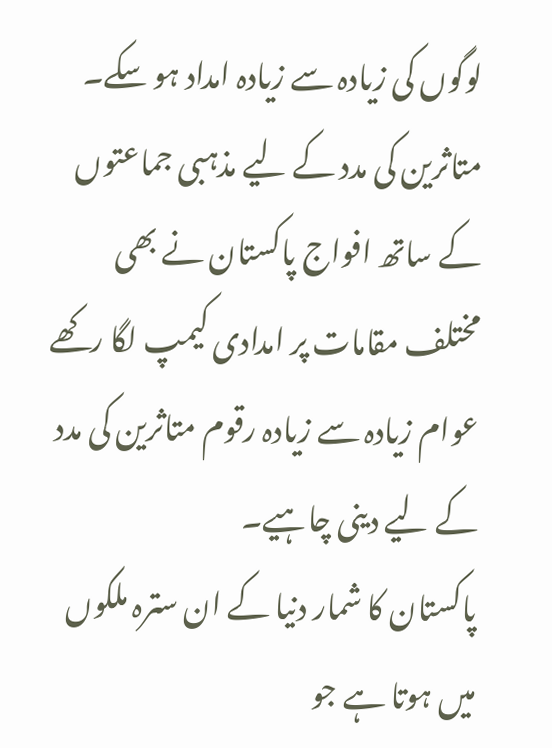لوگوں کی زیادہ سے زیادہ امداد ہو سکے۔ متاثرین کی مدد کے لیے مذہبی جماعتوں کے ساتھ افواج پاکستان نے بھی مختلف مقامات پر امدادی کیمپ لگا رکھے عوام زیادہ سے زیادہ رقوم متاثرین کی مدد کے لیے دینی چاہیے۔
پاکستان کا شمار دنیا کے ان سترہ ملکوں میں ہوتا ہے جو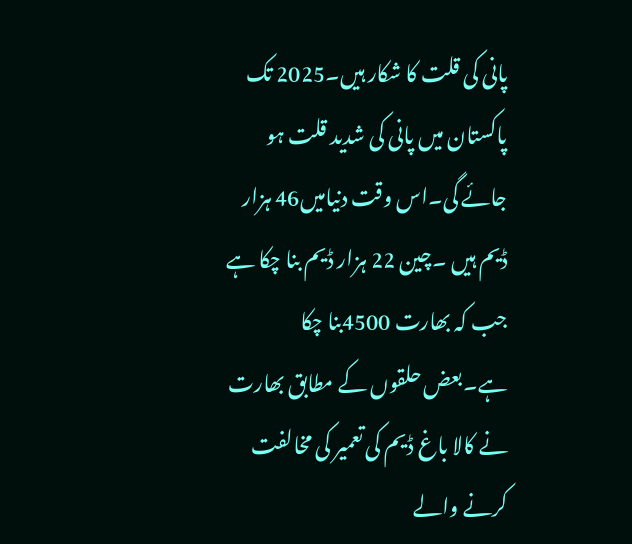پانی کی قلت کا شکار ہیں۔2025 تک پاکستان میں پانی کی شدید قلت ہو جائے گی۔اس وقت دنیامیں46 ہزار ڈیم ہیں ۔چین 22 ہزار ڈیم بنا چکا ہے جب کہ بھارت 4500بنا چکا ہے۔بعض حلقوں کے مطابق بھارت نے کالا باغ ڈیم کی تعمیر کی مخالفت کرنے والے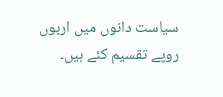سیاست دانوں میں اربوں روپے تقسیم کئے ہیں۔